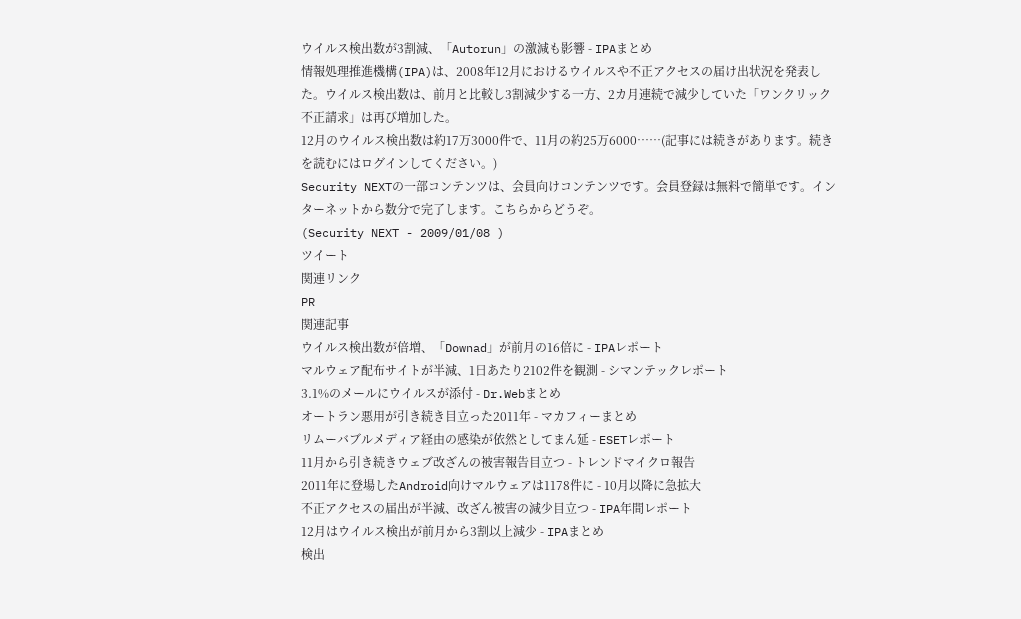ウイルス検出数が3割減、「Autorun」の激減も影響 - IPAまとめ
情報処理推進機構(IPA)は、2008年12月におけるウイルスや不正アクセスの届け出状況を発表した。ウイルス検出数は、前月と比較し3割減少する一方、2カ月連続で減少していた「ワンクリック不正請求」は再び増加した。
12月のウイルス検出数は約17万3000件で、11月の約25万6000……(記事には続きがあります。続きを読むにはログインしてください。)
Security NEXTの一部コンテンツは、会員向けコンテンツです。会員登録は無料で簡単です。インターネットから数分で完了します。こちらからどうぞ。
(Security NEXT - 2009/01/08 )
ツイート
関連リンク
PR
関連記事
ウイルス検出数が倍増、「Downad」が前月の16倍に - IPAレポート
マルウェア配布サイトが半減、1日あたり2102件を観測 - シマンテックレポート
3.1%のメールにウイルスが添付 - Dr.Webまとめ
オートラン悪用が引き続き目立った2011年 - マカフィーまとめ
リムーバブルメディア経由の感染が依然としてまん延 - ESETレポート
11月から引き続きウェブ改ざんの被害報告目立つ - トレンドマイクロ報告
2011年に登場したAndroid向けマルウェアは1178件に - 10月以降に急拡大
不正アクセスの届出が半減、改ざん被害の減少目立つ - IPA年間レポート
12月はウイルス検出が前月から3割以上減少 - IPAまとめ
検出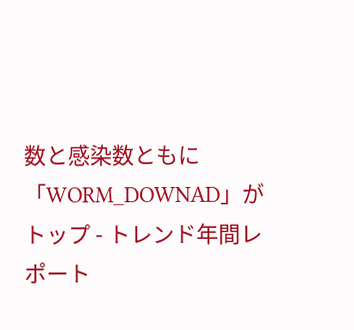数と感染数ともに「WORM_DOWNAD」がトップ - トレンド年間レポート